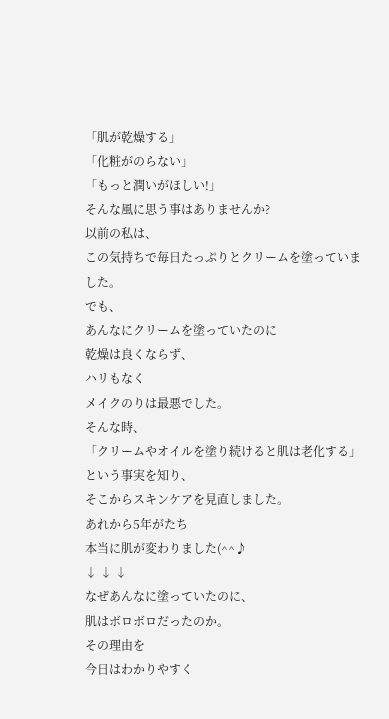「肌が乾燥する」
「化粧がのらない」
「もっと潤いがほしい!」
そんな風に思う事はありませんか?
以前の私は、
この気持ちで毎日たっぷりとクリームを塗っていました。
でも、
あんなにクリームを塗っていたのに
乾燥は良くならず、
ハリもなく
メイクのりは最悪でした。
そんな時、
「クリームやオイルを塗り続けると肌は老化する」
という事実を知り、
そこからスキンケアを見直しました。
あれから5年がたち
本当に肌が変わりました(^^♪
↓ ↓ ↓
なぜあんなに塗っていたのに、
肌はボロボロだったのか。
その理由を
今日はわかりやすく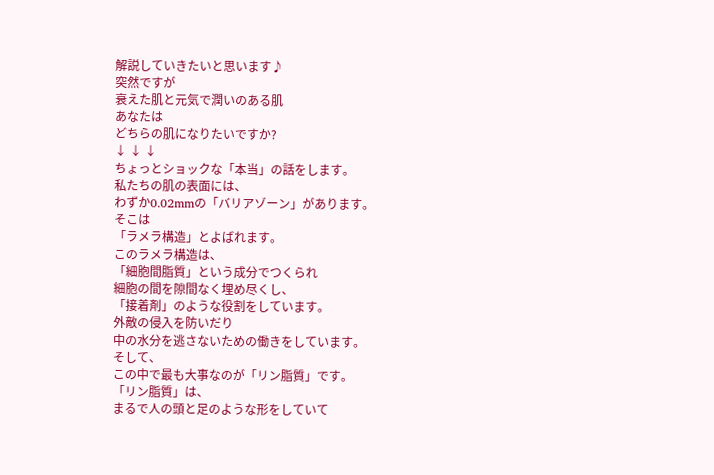解説していきたいと思います♪
突然ですが
衰えた肌と元気で潤いのある肌
あなたは
どちらの肌になりたいですか?
↓ ↓ ↓
ちょっとショックな「本当」の話をします。
私たちの肌の表面には、
わずか0.02mmの「バリアゾーン」があります。
そこは
「ラメラ構造」とよばれます。
このラメラ構造は、
「細胞間脂質」という成分でつくられ
細胞の間を隙間なく埋め尽くし、
「接着剤」のような役割をしています。
外敵の侵入を防いだり
中の水分を逃さないための働きをしています。
そして、
この中で最も大事なのが「リン脂質」です。
「リン脂質」は、
まるで人の頭と足のような形をしていて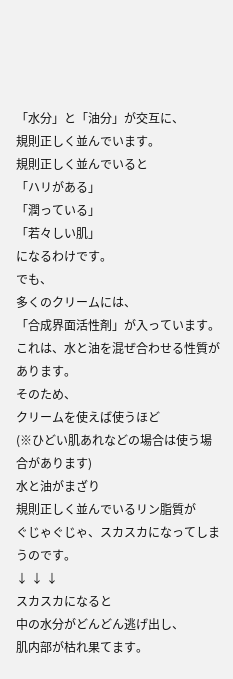「水分」と「油分」が交互に、
規則正しく並んでいます。
規則正しく並んでいると
「ハリがある」
「潤っている」
「若々しい肌」
になるわけです。
でも、
多くのクリームには、
「合成界面活性剤」が入っています。
これは、水と油を混ぜ合わせる性質があります。
そのため、
クリームを使えば使うほど
(※ひどい肌あれなどの場合は使う場合があります)
水と油がまざり
規則正しく並んでいるリン脂質が
ぐじゃぐじゃ、スカスカになってしまうのです。
↓ ↓ ↓
スカスカになると
中の水分がどんどん逃げ出し、
肌内部が枯れ果てます。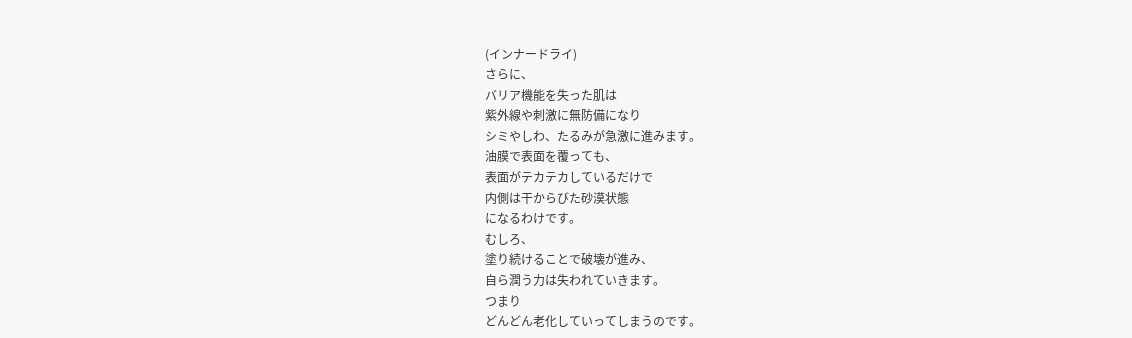(インナードライ)
さらに、
バリア機能を失った肌は
紫外線や刺激に無防備になり
シミやしわ、たるみが急激に進みます。
油膜で表面を覆っても、
表面がテカテカしているだけで
内側は干からびた砂漠状態
になるわけです。
むしろ、
塗り続けることで破壊が進み、
自ら潤う力は失われていきます。
つまり
どんどん老化していってしまうのです。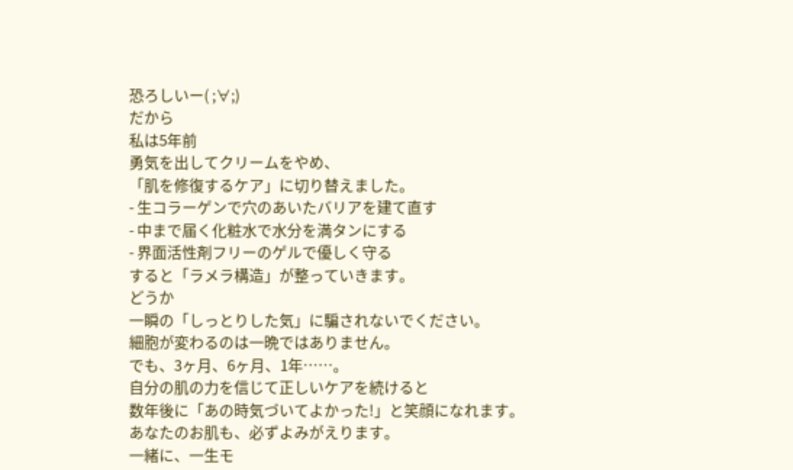恐ろしいー( ;∀;)
だから
私は5年前
勇気を出してクリームをやめ、
「肌を修復するケア」に切り替えました。
- 生コラーゲンで穴のあいたバリアを建て直す
- 中まで届く化粧水で水分を満タンにする
- 界面活性剤フリーのゲルで優しく守る
すると「ラメラ構造」が整っていきます。
どうか
一瞬の「しっとりした気」に騙されないでください。
細胞が変わるのは一晩ではありません。
でも、3ヶ月、6ヶ月、1年……。
自分の肌の力を信じて正しいケアを続けると
数年後に「あの時気づいてよかった!」と笑顔になれます。
あなたのお肌も、必ずよみがえります。
一緒に、一生モ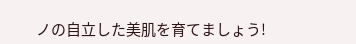ノの自立した美肌を育てましょう!